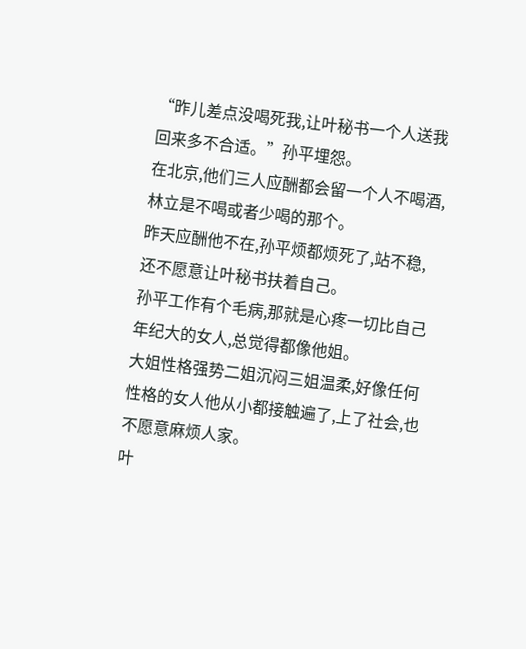“昨儿差点没喝死我,让叶秘书一个人送我回来多不合适。”孙平埋怨。
在北京,他们三人应酬都会留一个人不喝酒,林立是不喝或者少喝的那个。
昨天应酬他不在,孙平烦都烦死了,站不稳,还不愿意让叶秘书扶着自己。
孙平工作有个毛病,那就是心疼一切比自己年纪大的女人,总觉得都像他姐。
大姐性格强势二姐沉闷三姐温柔,好像任何性格的女人他从小都接触遍了,上了社会,也不愿意麻烦人家。
叶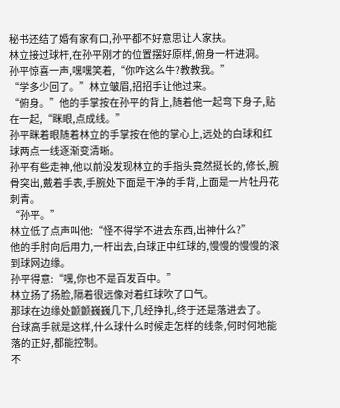秘书还结了婚有家有口,孙平都不好意思让人家扶。
林立接过球杆,在孙平刚才的位置摆好原样,俯身一杆进洞。
孙平惊喜一声,嘿嘿笑着,“你咋这么牛?教教我。”
“学多少回了。”林立皱眉,招招手让他过来。
“俯身。”他的手掌按在孙平的背上,随着他一起弯下身子,贴在一起,“眯眼,点成线。”
孙平眯着眼随着林立的手掌按在他的掌心上,远处的白球和红球两点一线逐渐变清晰。
孙平有些走神,他以前没发现林立的手指头竟然挺长的,修长,腕骨突出,戴着手表,手腕处下面是干净的手背,上面是一片牡丹花刺青。
“孙平。”
林立低了点声叫他:“怪不得学不进去东西,出神什么?”
他的手肘向后用力,一杆出去,白球正中红球的,慢慢的慢慢的滚到球网边缘。
孙平得意:“嘿,你也不是百发百中。”
林立扬了扬脸,隔着很远像对着红球吹了口气。
那球在边缘处颤颤巍巍几下,几经挣扎,终于还是落进去了。
台球高手就是这样,什么球什么时候走怎样的线条,何时何地能落的正好,都能控制。
不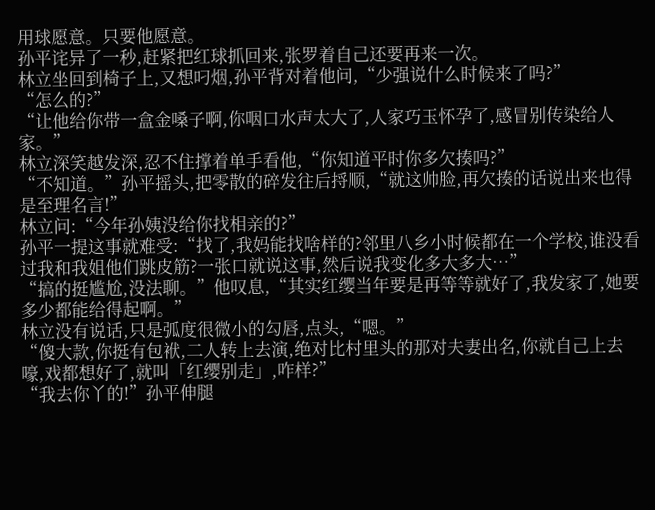用球愿意。只要他愿意。
孙平诧异了一秒,赶紧把红球抓回来,张罗着自己还要再来一次。
林立坐回到椅子上,又想叼烟,孙平背对着他问,“少强说什么时候来了吗?”
“怎么的?”
“让他给你带一盒金嗓子啊,你咽口水声太大了,人家巧玉怀孕了,感冒别传染给人家。”
林立深笑越发深,忍不住撑着单手看他,“你知道平时你多欠揍吗?”
“不知道。”孙平摇头,把零散的碎发往后捋顺,“就这帅脸,再欠揍的话说出来也得是至理名言!”
林立问:“今年孙姨没给你找相亲的?”
孙平一提这事就难受:“找了,我妈能找啥样的?邻里八乡小时候都在一个学校,谁没看过我和我姐他们跳皮筋?一张口就说这事,然后说我变化多大多大…”
“搞的挺尴尬,没法聊。”他叹息,“其实红缨当年要是再等等就好了,我发家了,她要多少都能给得起啊。”
林立没有说话,只是弧度很微小的勾唇,点头,“嗯。”
“傻大款,你挺有包袱,二人转上去演,绝对比村里头的那对夫妻出名,你就自己上去嚎,戏都想好了,就叫「红缨别走」,咋样?”
“我去你丫的!”孙平伸腿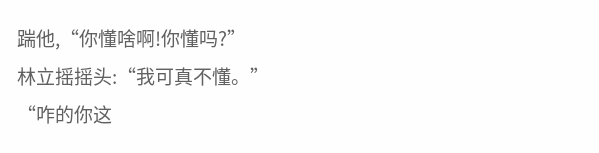踹他,“你懂啥啊!你懂吗?”
林立摇摇头:“我可真不懂。”
“咋的你这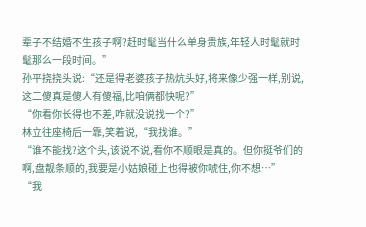辈子不结婚不生孩子啊?赶时髦当什么单身贵族,年轻人时髦就时髦那么一段时间。”
孙平挠挠头说:“还是得老婆孩子热炕头好,将来像少强一样,别说,这二傻真是傻人有傻福,比咱俩都快呢?”
“你看你长得也不差,咋就没说找一个?”
林立往座椅后一靠,笑着说,“我找谁。”
“谁不能找?这个头,该说不说,看你不顺眼是真的。但你挺爷们的啊,盘靓条顺的,我要是小姑娘碰上也得被你唬住,你不想…”
“我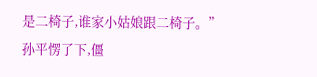是二椅子,谁家小姑娘跟二椅子。”
孙平愣了下,僵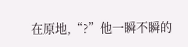在原地,“?”他一瞬不瞬的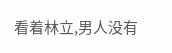看着林立,男人没有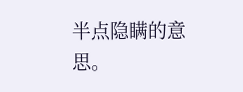半点隐瞒的意思。